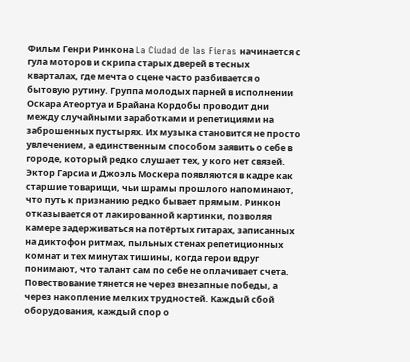Фильм Генри Ринкона La Ciudad de las Fieras начинается с гула моторов и скрипа старых дверей в тесных кварталах, где мечта о сцене часто разбивается о бытовую рутину. Группа молодых парней в исполнении Оскара Атеортуа и Брайана Кордобы проводит дни между случайными заработками и репетициями на заброшенных пустырях. Их музыка становится не просто увлечением, а единственным способом заявить о себе в городе, который редко слушает тех, у кого нет связей. Эктор Гарсиа и Джоэль Москера появляются в кадре как старшие товарищи, чьи шрамы прошлого напоминают, что путь к признанию редко бывает прямым. Ринкон отказывается от лакированной картинки, позволяя камере задерживаться на потёртых гитарах, записанных на диктофон ритмах, пыльных стенах репетиционных комнат и тех минутах тишины, когда герои вдруг понимают, что талант сам по себе не оплачивает счета. Повествование тянется не через внезапные победы, а через накопление мелких трудностей. Каждый сбой оборудования, каждый спор о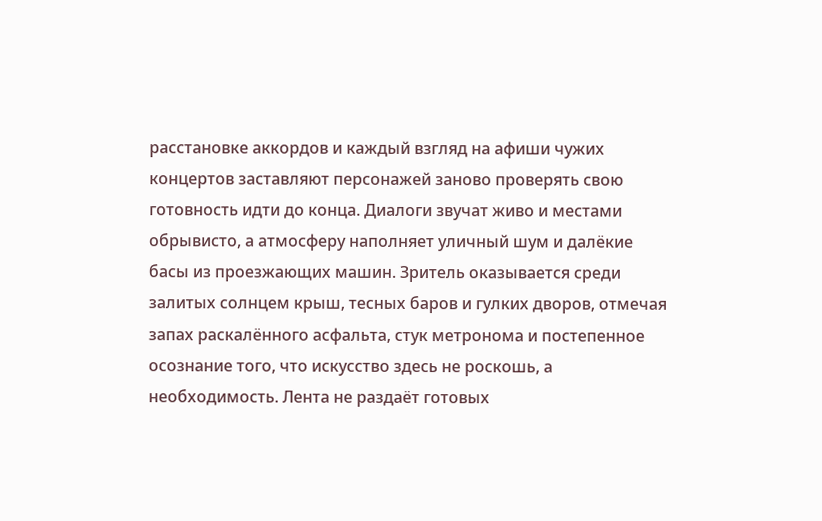расстановке аккордов и каждый взгляд на афиши чужих концертов заставляют персонажей заново проверять свою готовность идти до конца. Диалоги звучат живо и местами обрывисто, а атмосферу наполняет уличный шум и далёкие басы из проезжающих машин. Зритель оказывается среди залитых солнцем крыш, тесных баров и гулких дворов, отмечая запах раскалённого асфальта, стук метронома и постепенное осознание того, что искусство здесь не роскошь, а необходимость. Лента не раздаёт готовых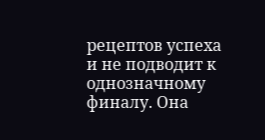рецептов успеха и не подводит к однозначному финалу. Она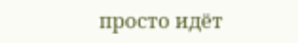просто идёт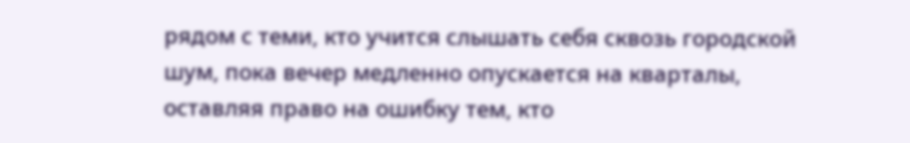рядом с теми, кто учится слышать себя сквозь городской шум, пока вечер медленно опускается на кварталы, оставляя право на ошибку тем, кто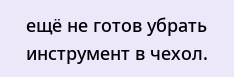ещё не готов убрать инструмент в чехол.